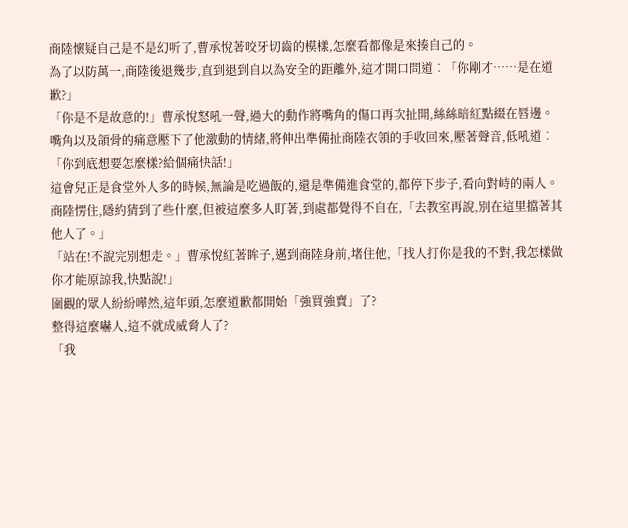商陸懷疑自己是不是幻听了,曹承悅著咬牙切齒的模樣,怎麼看都像是來揍自己的。
為了以防萬一,商陸後退幾步,直到退到自以為安全的距離外,這才開口問道︰「你剛才……是在道歉?」
「你是不是故意的!」曹承悅怒吼一聲,過大的動作將嘴角的傷口再次扯開,絲絲暗紅點綴在唇邊。
嘴角以及頜骨的痛意壓下了他激動的情緒,將伸出準備扯商陸衣領的手收回來,壓著聲音,低吼道︰「你到底想要怎麼樣?給個痛快話!」
這會兒正是食堂外人多的時候,無論是吃過飯的,還是準備進食堂的,都停下步子,看向對峙的兩人。
商陸愣住,隱約猜到了些什麼,但被這麼多人盯著,到處都覺得不自在,「去教室再說,別在這里擋著其他人了。」
「站在!不說完別想走。」曹承悅紅著眸子,邁到商陸身前,堵住他,「找人打你是我的不對,我怎樣做你才能原諒我,快點說!」
圍觀的眾人紛紛嘩然,這年頭,怎麼道歉都開始「強買強賣」了?
整得這麼嚇人,這不就成威脅人了?
「我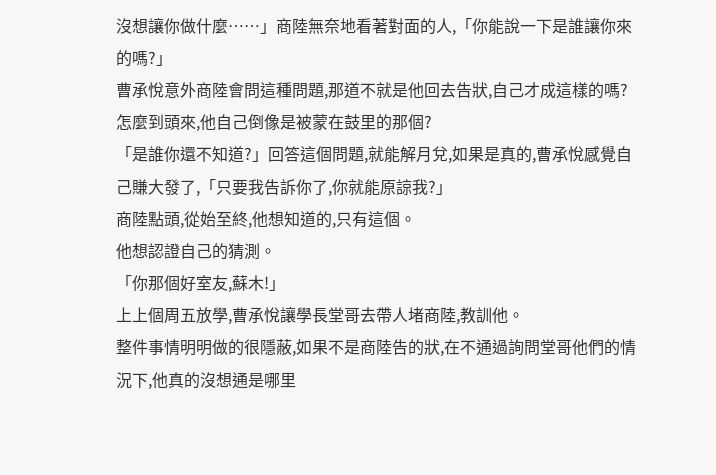沒想讓你做什麼……」商陸無奈地看著對面的人,「你能說一下是誰讓你來的嗎?」
曹承悅意外商陸會問這種問題,那道不就是他回去告狀,自己才成這樣的嗎?
怎麼到頭來,他自己倒像是被蒙在鼓里的那個?
「是誰你還不知道?」回答這個問題,就能解月兌,如果是真的,曹承悅感覺自己賺大發了,「只要我告訴你了,你就能原諒我?」
商陸點頭,從始至終,他想知道的,只有這個。
他想認證自己的猜測。
「你那個好室友,蘇木!」
上上個周五放學,曹承悅讓學長堂哥去帶人堵商陸,教訓他。
整件事情明明做的很隱蔽,如果不是商陸告的狀,在不通過詢問堂哥他們的情況下,他真的沒想通是哪里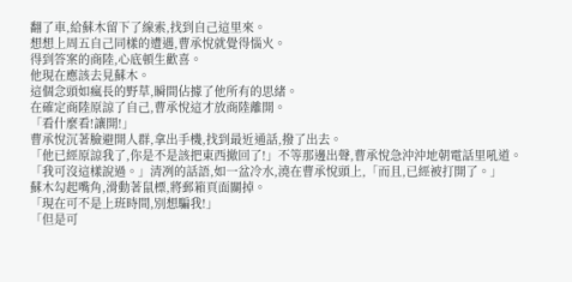翻了車,給蘇木留下了線索,找到自己這里來。
想想上周五自己同樣的遭遇,曹承悅就覺得惱火。
得到答案的商陸,心底頓生歡喜。
他現在應該去見蘇木。
這個念頭如瘋長的野草,瞬間佔據了他所有的思緒。
在確定商陸原諒了自己,曹承悅這才放商陸離開。
「看什麼看!讓開!」
曹承悅沉著臉避開人群,拿出手機,找到最近通話,撥了出去。
「他已經原諒我了,你是不是該把東西撤回了!」不等那邊出聲,曹承悅急沖沖地朝電話里吼道。
「我可沒這樣說過。」清冽的話語,如一盆冷水,澆在曹承悅頭上,「而且,已經被打開了。」
蘇木勾起嘴角,滑動著鼠標,將郵箱頁面關掉。
「現在可不是上班時間,別想騙我!」
「但是可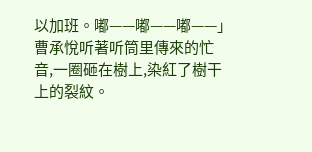以加班。嘟——嘟——嘟——」
曹承悅听著听筒里傳來的忙音,一圈砸在樹上,染紅了樹干上的裂紋。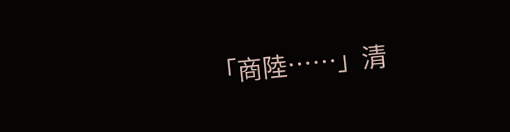「商陸……」清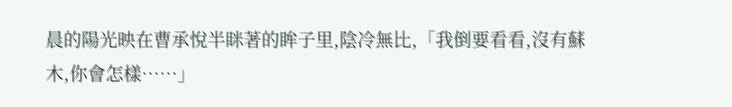晨的陽光映在曹承悅半眯著的眸子里,陰冷無比,「我倒要看看,沒有蘇木,你會怎樣……」